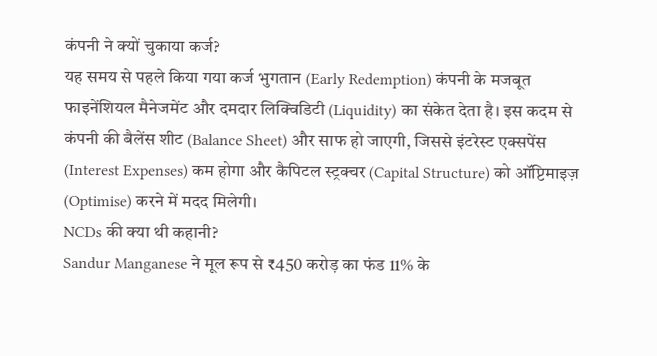कंपनी ने क्यों चुकाया कर्ज?
यह समय से पहले किया गया कर्ज भुगतान (Early Redemption) कंपनी के मजबूत फाइनेंशियल मैनेजमेंट और दमदार लिक्विडिटी (Liquidity) का संकेत देता है। इस कदम से कंपनी की बैलेंस शीट (Balance Sheet) और साफ हो जाएगी, जिससे इंटरेस्ट एक्सपेंस (Interest Expenses) कम होगा और कैपिटल स्ट्रक्चर (Capital Structure) को ऑप्टिमाइज़ (Optimise) करने में मदद मिलेगी।
NCDs की क्या थी कहानी?
Sandur Manganese ने मूल रूप से ₹450 करोड़ का फंड 11% के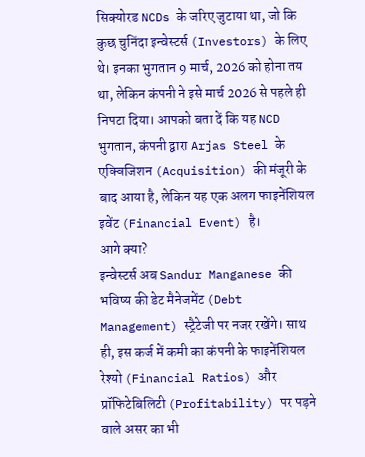सिक्योरड NCDs के जरिए जुटाया था, जो कि कुछ चुनिंदा इन्वेस्टर्स (Investors) के लिए थे। इनका भुगतान 9 मार्च, 2026 को होना तय था, लेकिन कंपनी ने इसे मार्च 2026 से पहले ही निपटा दिया। आपको बता दें कि यह NCD भुगतान, कंपनी द्वारा Arjas Steel के एक्विजिशन (Acquisition) की मंजूरी के बाद आया है, लेकिन यह एक अलग फाइनेंशियल इवेंट (Financial Event) है।
आगे क्या?
इन्वेस्टर्स अब Sandur Manganese की भविष्य की डेट मैनेजमेंट (Debt Management) स्ट्रैटेजी पर नजर रखेंगे। साथ ही, इस कर्ज में कमी का कंपनी के फाइनेंशियल रेश्यो (Financial Ratios) और प्रॉफिटेबिलिटी (Profitability) पर पड़ने वाले असर का भी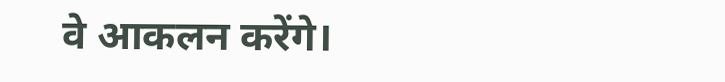वे आकलन करेंगे।